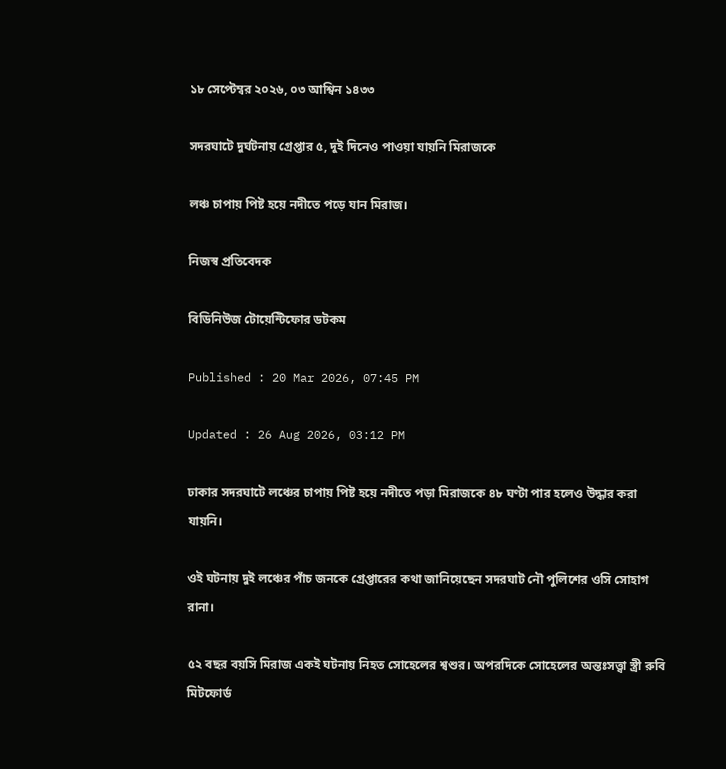১৮ সেপ্টেম্বর ২০২৬, ০৩ আশ্বিন ১৪৩৩

সদরঘাটে দুর্ঘটনায় গ্রেপ্তার ৫, দুই দিনেও পাওয়া যায়নি মিরাজকে

লঞ্চ চাপায় পিষ্ট হয়ে নদীতে পড়ে যান মিরাজ।

নিজস্ব প্রতিবেদক

বিডিনিউজ টোয়েন্টিফোর ডটকম

Published : 20 Mar 2026, 07:45 PM

Updated : 26 Aug 2026, 03:12 PM

ঢাকার সদরঘাটে লঞ্চের চাপায় পিষ্ট হয়ে নদীতে পড়া মিরাজকে ৪৮ ঘণ্টা পার হলেও উদ্ধার করা যায়নি।

ওই ঘটনায় দুই লঞ্চের পাঁচ জনকে গ্রেপ্তারের কথা জানিয়েছেন সদরঘাট নৌ পুলিশের ওসি সোহাগ রানা।

৫২ বছর বয়সি মিরাজ একই ঘটনায় নিহত সোহেলের শ্বশুর। অপরদিকে সোহেলের অন্তঃসত্ত্বা স্ত্রী রুবি মিটফোর্ড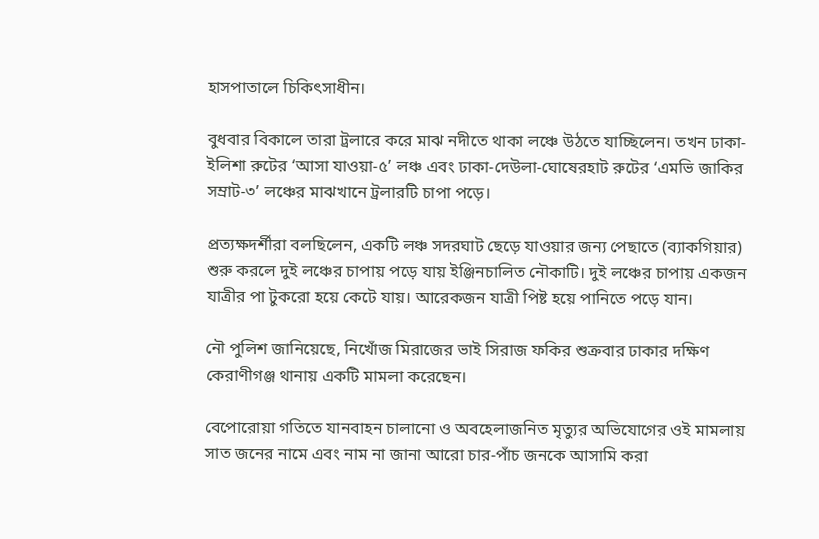হাসপাতালে চিকিৎসাধীন।

বুধবার বিকালে তারা ট্রলারে করে মাঝ নদীতে থাকা লঞ্চে উঠতে যাচ্ছিলেন। তখন ঢাকা-ইলিশা রুটের ‘আসা যাওয়া-৫’ লঞ্চ এবং ঢাকা-দেউলা-ঘোষেরহাট রুটের ‘এমভি জাকির সম্রাট-৩’ লঞ্চের মাঝখানে ট্রলারটি চাপা পড়ে।

প্রত্যক্ষদর্শীরা বলছিলেন, একটি লঞ্চ সদরঘাট ছেড়ে যাওয়ার জন্য পেছাতে (ব্যাকগিয়ার) শুরু করলে দুই লঞ্চের চাপায় পড়ে যায় ইঞ্জিনচালিত নৌকাটি। দুই লঞ্চের চাপায় একজন যাত্রীর পা টুকরো হয়ে কেটে যায়। আরেকজন যাত্রী পিষ্ট হয়ে পানিতে পড়ে যান।

নৌ পুলিশ জানিয়েছে, নিখোঁজ মিরাজের ভাই সিরাজ ফকির শুক্রবার ঢাকার দক্ষিণ কেরাণীগঞ্জ থানায় একটি মামলা করেছেন।

বেপোরোয়া গতিতে যানবাহন চালানো ও অবহেলাজনিত মৃত্যুর অভিযোগের ওই মামলায় সাত জনের নামে এবং নাম না জানা আরো চার-পাঁচ জনকে আসামি করা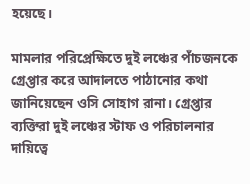হয়েছে।

মামলার পরিপ্রেক্ষিতে দুই লঞ্চের পাঁচজনকে গ্রেপ্তার করে আদালতে পাঠানোর কথা জানিয়েছেন ওসি সোহাগ রানা। গ্রেপ্তার ব্যক্তিরা দুই লঞ্চের স্টাফ ও পরিচালনার দায়িত্বে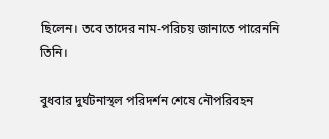ছিলেন। তবে তাদের নাম-পরিচয় জানাতে পারেননি তিনি।

বুধবার দুর্ঘটনাস্থল পরিদর্শন শেষে নৌপরিবহন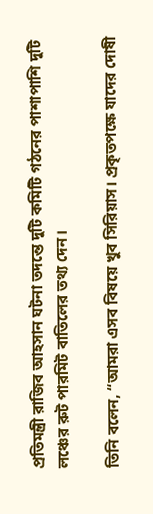প্রতিমন্ত্রী রাজিব আহসান ঘটনা তদন্তে দুটি কমিটি গঠনের পাশাপাশি দুটি লঞ্চের রুট পারমিট বাতিলের তথ্য দেন।

তিনি বলেন, “আমরা এসব বিষয়ে খুব সিরিয়াস। প্রকৃতপক্ষে যাদের দোষী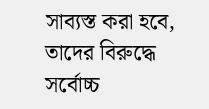সাব্যস্ত করা হবে, তাদের বিরুদ্ধে সর্বোচ্চ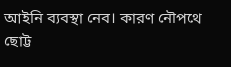আইনি ব্যবস্থা নেব। কারণ নৌপথে ছোট্ট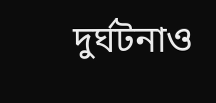দুর্ঘটনাও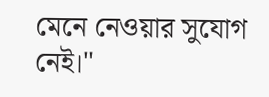মেনে নেওয়ার সুযোগ নেই।"